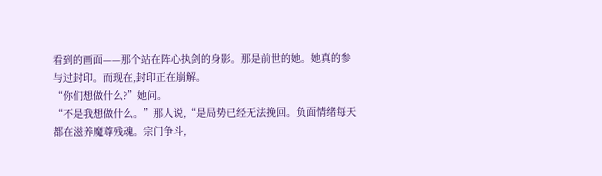看到的画面——那个站在阵心执剑的身影。那是前世的她。她真的参与过封印。而现在,封印正在崩解。
“你们想做什么?”她问。
“不是我想做什么。”那人说,“是局势已经无法挽回。负面情绪每天都在滋养魔尊残魂。宗门争斗,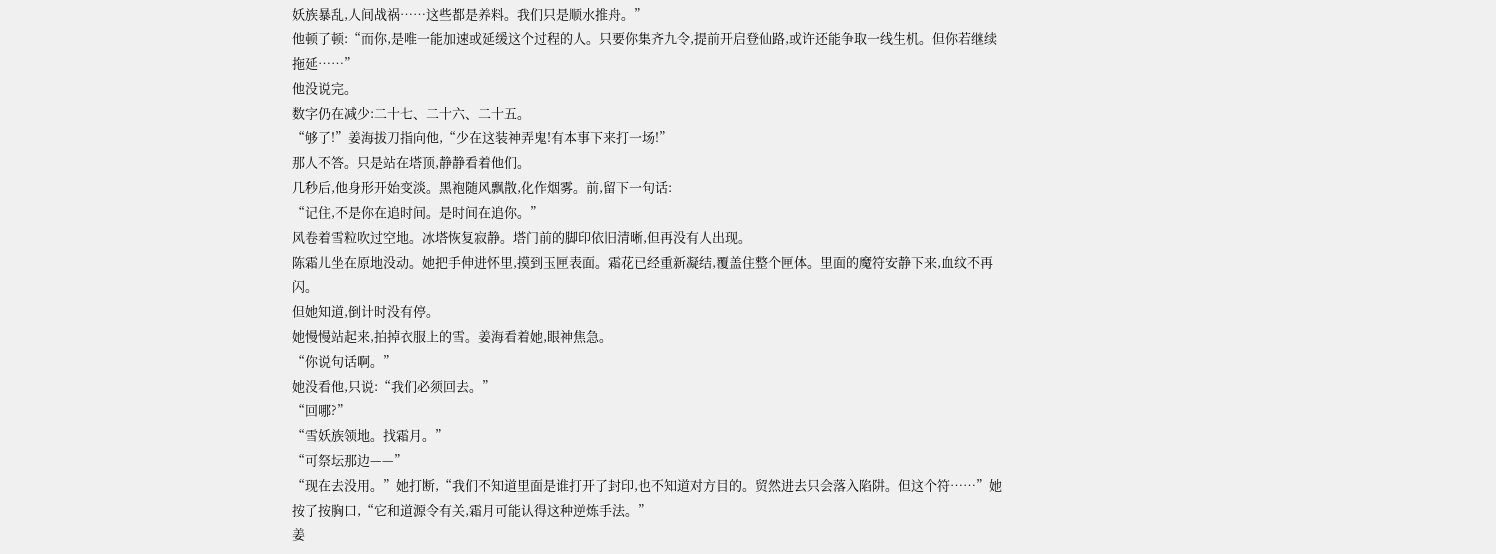妖族暴乱,人间战祸……这些都是养料。我们只是顺水推舟。”
他顿了顿:“而你,是唯一能加速或延缓这个过程的人。只要你集齐九令,提前开启登仙路,或许还能争取一线生机。但你若继续拖延……”
他没说完。
数字仍在减少:二十七、二十六、二十五。
“够了!”姜海拔刀指向他,“少在这装神弄鬼!有本事下来打一场!”
那人不答。只是站在塔顶,静静看着他们。
几秒后,他身形开始变淡。黑袍随风飘散,化作烟雾。前,留下一句话:
“记住,不是你在追时间。是时间在追你。”
风卷着雪粒吹过空地。冰塔恢复寂静。塔门前的脚印依旧清晰,但再没有人出现。
陈霜儿坐在原地没动。她把手伸进怀里,摸到玉匣表面。霜花已经重新凝结,覆盖住整个匣体。里面的魔符安静下来,血纹不再闪。
但她知道,倒计时没有停。
她慢慢站起来,拍掉衣服上的雪。姜海看着她,眼神焦急。
“你说句话啊。”
她没看他,只说:“我们必须回去。”
“回哪?”
“雪妖族领地。找霜月。”
“可祭坛那边——”
“现在去没用。”她打断,“我们不知道里面是谁打开了封印,也不知道对方目的。贸然进去只会落入陷阱。但这个符……”她按了按胸口,“它和道源令有关,霜月可能认得这种逆炼手法。”
姜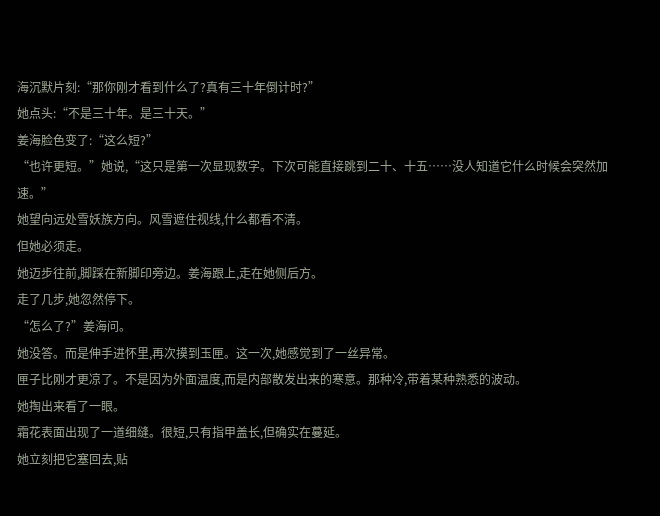海沉默片刻:“那你刚才看到什么了?真有三十年倒计时?”
她点头:“不是三十年。是三十天。”
姜海脸色变了:“这么短?”
“也许更短。”她说,“这只是第一次显现数字。下次可能直接跳到二十、十五……没人知道它什么时候会突然加速。”
她望向远处雪妖族方向。风雪遮住视线,什么都看不清。
但她必须走。
她迈步往前,脚踩在新脚印旁边。姜海跟上,走在她侧后方。
走了几步,她忽然停下。
“怎么了?”姜海问。
她没答。而是伸手进怀里,再次摸到玉匣。这一次,她感觉到了一丝异常。
匣子比刚才更凉了。不是因为外面温度,而是内部散发出来的寒意。那种冷,带着某种熟悉的波动。
她掏出来看了一眼。
霜花表面出现了一道细缝。很短,只有指甲盖长,但确实在蔓延。
她立刻把它塞回去,贴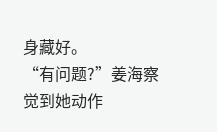身藏好。
“有问题?”姜海察觉到她动作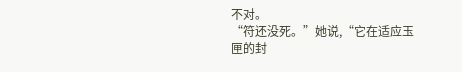不对。
“符还没死。”她说,“它在适应玉匣的封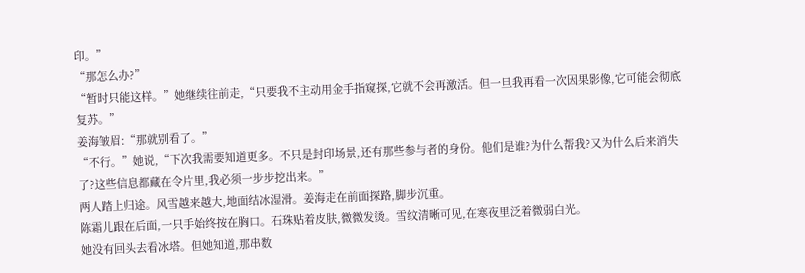印。”
“那怎么办?”
“暂时只能这样。”她继续往前走,“只要我不主动用金手指窥探,它就不会再激活。但一旦我再看一次因果影像,它可能会彻底复苏。”
姜海皱眉:“那就别看了。”
“不行。”她说,“下次我需要知道更多。不只是封印场景,还有那些参与者的身份。他们是谁?为什么帮我?又为什么后来消失了?这些信息都藏在令片里,我必须一步步挖出来。”
两人踏上归途。风雪越来越大,地面结冰湿滑。姜海走在前面探路,脚步沉重。
陈霜儿跟在后面,一只手始终按在胸口。石珠贴着皮肤,微微发烫。雪纹清晰可见,在寒夜里泛着微弱白光。
她没有回头去看冰塔。但她知道,那串数